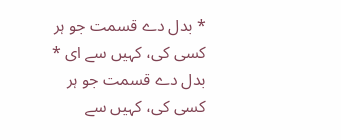* بدل دے قسمت جو ہر کسی کی، کہیں سے ای *
بدل دے قسمت جو ہر کسی کی، کہیں سے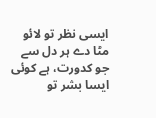ایسی نظر تو لائو
مٹا دے ہر دل سے جو کدورت، ہے کوئی ایسا بشر تو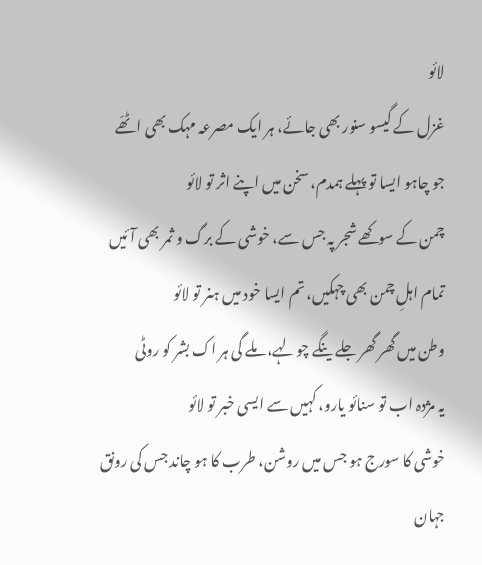لائو
غزل کے گیسو سنور بھی جائے، ہر ایک مصرعہ مہک بھی اٹھّے
جو چاہو ایسا تو پہلے ہمدم، سخن میں اپنے اثر تو لائو
چمن کے سوکھے شجر پہ جس سے، خوشی کے برگ و ثمر بھی آئیں
تمام اہلِ چمن بھی چہکیں، تم ایسا خود میں ہنر تو لائو
وطن میں گھر گھر جلے ینگے چو لہے، ملے گی ہر اک بشر کو روٹی
یہ مژدہ اب تو سنائو یارو، کہیں سے ایسی خبر تو لائو
خوشی کا سورج ہو جس میں روشن، طرب کا ہو چاند جس کی رونق
جہان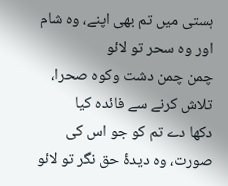ہستی میں تم بھی اپنے، وہ شام اور وہ سحر تو لائو
چمن چمن دشت وکوہ صحرا، تلاش کرنے سے فائدہ کیا
دکھا دے تم کو جو اس کی صورت، وہ دیدۂ حق نگر تو لائو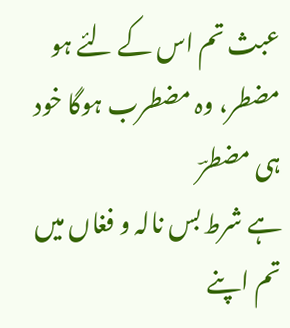عبث تم اس کے لئے ہو مضطر، وہ مضطرب ہوگا خود ہی مضطرؔ
ہے شرط بس نالہ و فغاں میں تم اپنے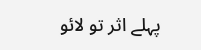پہلے اثر تو لائو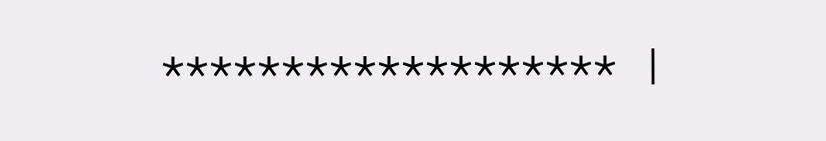******************* |